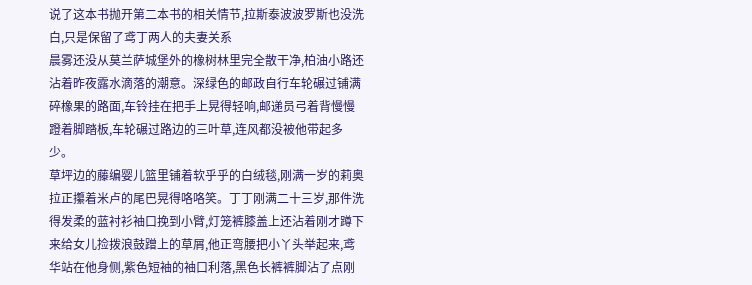说了这本书抛开第二本书的相关情节,拉斯泰波波罗斯也没洗白,只是保留了鸢丁两人的夫妻关系
晨雾还没从莫兰萨城堡外的橡树林里完全散干净,柏油小路还沾着昨夜露水滴落的潮意。深绿色的邮政自行车轮碾过铺满碎橡果的路面,车铃挂在把手上晃得轻响,邮递员弓着背慢慢蹬着脚踏板,车轮碾过路边的三叶草,连风都没被他带起多少。
草坪边的藤编婴儿篮里铺着软乎乎的白绒毯,刚满一岁的莉奥拉正攥着米卢的尾巴晃得咯咯笑。丁丁刚满二十三岁,那件洗得发柔的蓝衬衫袖口挽到小臂,灯笼裤膝盖上还沾着刚才蹲下来给女儿捡拨浪鼓蹭上的草屑,他正弯腰把小丫头举起来,鸢华站在他身侧,紫色短袖的袖口利落,黑色长裤裤脚沾了点刚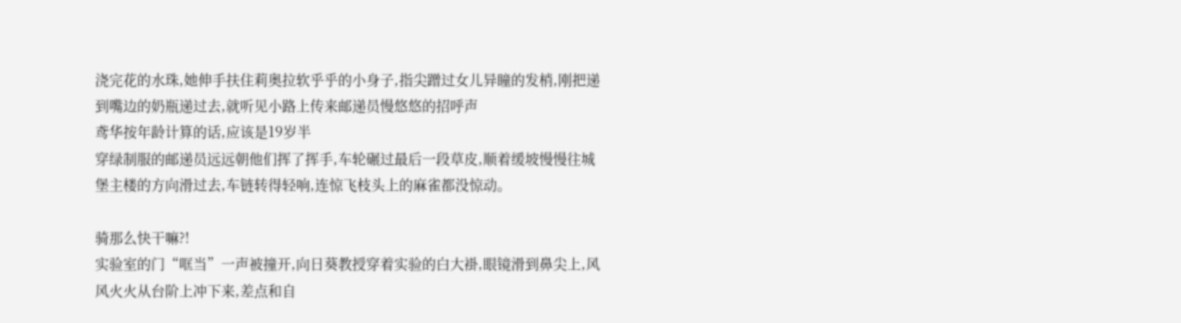浇完花的水珠,她伸手扶住莉奥拉软乎乎的小身子,指尖蹭过女儿异瞳的发梢,刚把递到嘴边的奶瓶递过去,就听见小路上传来邮递员慢悠悠的招呼声
鸢华按年龄计算的话,应该是19岁半
穿绿制服的邮递员远远朝他们挥了挥手,车轮碾过最后一段草皮,顺着缓坡慢慢往城堡主楼的方向滑过去,车链转得轻响,连惊飞枝头上的麻雀都没惊动。

骑那么快干嘛?!
实验室的门“哐当”一声被撞开,向日葵教授穿着实验的白大褂,眼镜滑到鼻尖上,风风火火从台阶上冲下来,差点和自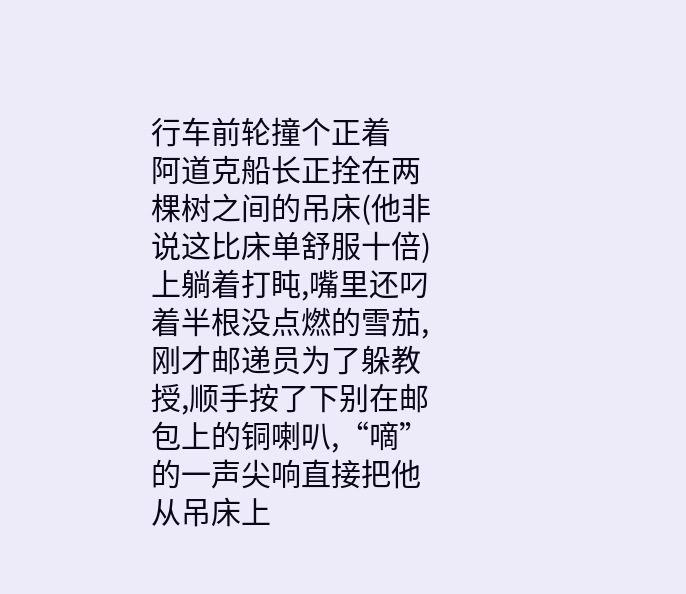行车前轮撞个正着
阿道克船长正拴在两棵树之间的吊床(他非说这比床单舒服十倍)上躺着打盹,嘴里还叼着半根没点燃的雪茄,刚才邮递员为了躲教授,顺手按了下别在邮包上的铜喇叭,“嘀”的一声尖响直接把他从吊床上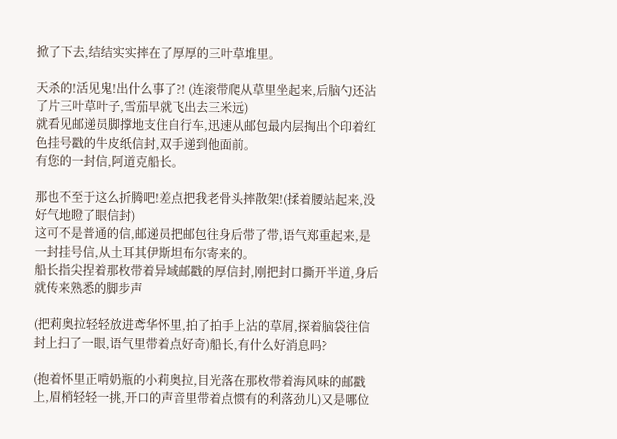掀了下去,结结实实摔在了厚厚的三叶草堆里。

天杀的!活见鬼!出什么事了?! (连滚带爬从草里坐起来,后脑勺还沾了片三叶草叶子,雪茄早就飞出去三米远)
就看见邮递员脚撑地支住自行车,迅速从邮包最内层掏出个印着红色挂号戳的牛皮纸信封,双手递到他面前。
有您的一封信,阿道克船长。

那也不至于这么折腾吧!差点把我老骨头摔散架!(揉着腰站起来,没好气地瞪了眼信封)
这可不是普通的信,邮递员把邮包往身后带了带,语气郑重起来,是一封挂号信,从土耳其伊斯坦布尔寄来的。
船长指尖捏着那枚带着异域邮戳的厚信封,刚把封口撕开半道,身后就传来熟悉的脚步声

(把莉奥拉轻轻放进鸢华怀里,拍了拍手上沾的草屑,探着脑袋往信封上扫了一眼,语气里带着点好奇)船长,有什么好消息吗?

(抱着怀里正啃奶瓶的小莉奥拉,目光落在那枚带着海风味的邮戳上,眉梢轻轻一挑,开口的声音里带着点惯有的利落劲儿)又是哪位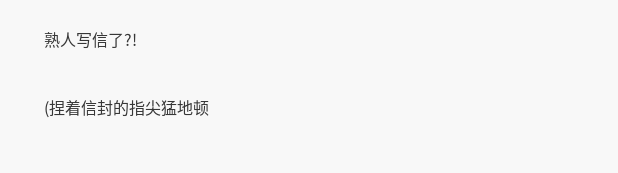熟人写信了?!

(捏着信封的指尖猛地顿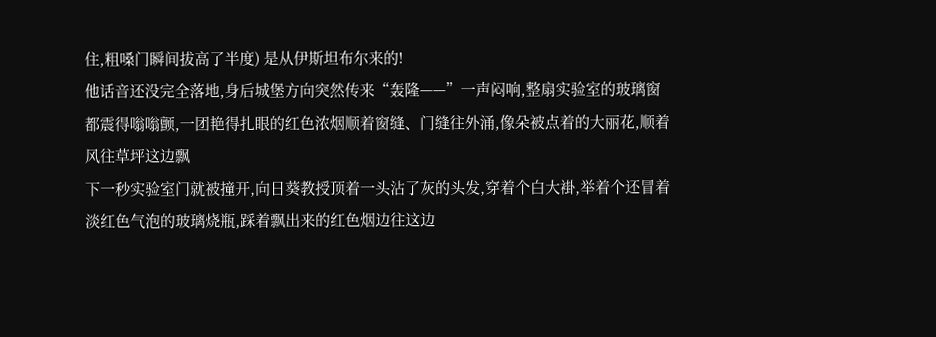住,粗嗓门瞬间拔高了半度) 是从伊斯坦布尔来的!
他话音还没完全落地,身后城堡方向突然传来“轰隆——”一声闷响,整扇实验室的玻璃窗都震得嗡嗡颤,一团艳得扎眼的红色浓烟顺着窗缝、门缝往外涌,像朵被点着的大丽花,顺着风往草坪这边飘
下一秒实验室门就被撞开,向日葵教授顶着一头沾了灰的头发,穿着个白大褂,举着个还冒着淡红色气泡的玻璃烧瓶,踩着飘出来的红色烟边往这边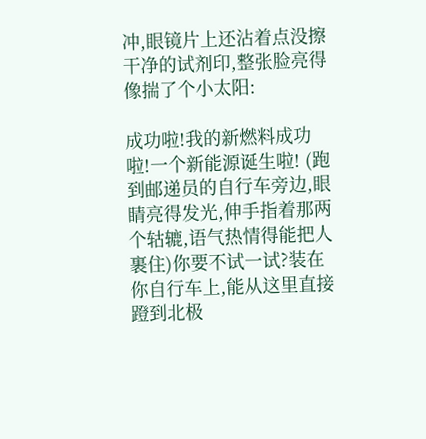冲,眼镜片上还沾着点没擦干净的试剂印,整张脸亮得像揣了个小太阳:

成功啦!我的新燃料成功啦!一个新能源诞生啦! (跑到邮递员的自行车旁边,眼睛亮得发光,伸手指着那两个轱辘,语气热情得能把人裹住)你要不试一试?装在你自行车上,能从这里直接蹬到北极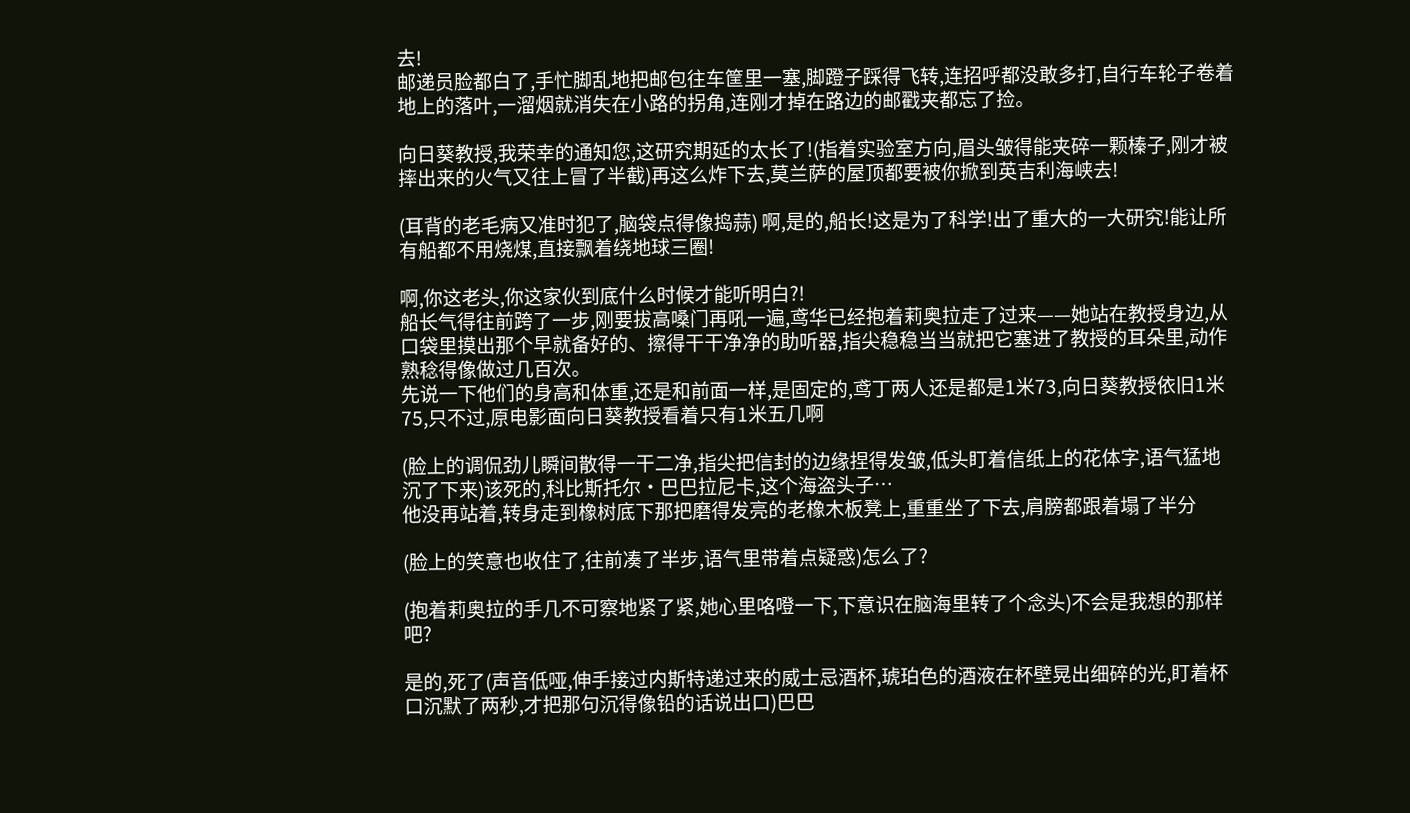去!
邮递员脸都白了,手忙脚乱地把邮包往车筐里一塞,脚蹬子踩得飞转,连招呼都没敢多打,自行车轮子卷着地上的落叶,一溜烟就消失在小路的拐角,连刚才掉在路边的邮戳夹都忘了捡。

向日葵教授,我荣幸的通知您,这研究期延的太长了!(指着实验室方向,眉头皱得能夹碎一颗榛子,刚才被摔出来的火气又往上冒了半截)再这么炸下去,莫兰萨的屋顶都要被你掀到英吉利海峡去!

(耳背的老毛病又准时犯了,脑袋点得像捣蒜) 啊,是的,船长!这是为了科学!出了重大的一大研究!能让所有船都不用烧煤,直接飘着绕地球三圈!

啊,你这老头,你这家伙到底什么时候才能听明白?!
船长气得往前跨了一步,刚要拔高嗓门再吼一遍,鸢华已经抱着莉奥拉走了过来——她站在教授身边,从口袋里摸出那个早就备好的、擦得干干净净的助听器,指尖稳稳当当就把它塞进了教授的耳朵里,动作熟稔得像做过几百次。
先说一下他们的身高和体重,还是和前面一样,是固定的,鸢丁两人还是都是1米73,向日葵教授依旧1米75,只不过,原电影面向日葵教授看着只有1米五几啊

(脸上的调侃劲儿瞬间散得一干二净,指尖把信封的边缘捏得发皱,低头盯着信纸上的花体字,语气猛地沉了下来)该死的,科比斯托尔·巴巴拉尼卡,这个海盗头子…
他没再站着,转身走到橡树底下那把磨得发亮的老橡木板凳上,重重坐了下去,肩膀都跟着塌了半分

(脸上的笑意也收住了,往前凑了半步,语气里带着点疑惑)怎么了?

(抱着莉奥拉的手几不可察地紧了紧,她心里咯噔一下,下意识在脑海里转了个念头)不会是我想的那样吧?

是的,死了(声音低哑,伸手接过内斯特递过来的威士忌酒杯,琥珀色的酒液在杯壁晃出细碎的光,盯着杯口沉默了两秒,才把那句沉得像铅的话说出口)巴巴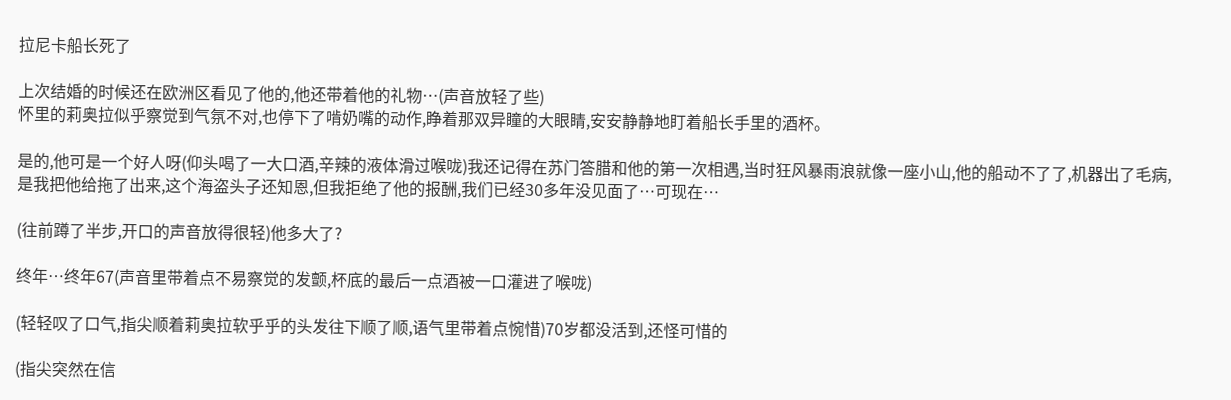拉尼卡船长死了

上次结婚的时候还在欧洲区看见了他的,他还带着他的礼物…(声音放轻了些)
怀里的莉奥拉似乎察觉到气氛不对,也停下了啃奶嘴的动作,睁着那双异瞳的大眼睛,安安静静地盯着船长手里的酒杯。

是的,他可是一个好人呀(仰头喝了一大口酒,辛辣的液体滑过喉咙)我还记得在苏门答腊和他的第一次相遇,当时狂风暴雨浪就像一座小山,他的船动不了了,机器出了毛病,是我把他给拖了出来,这个海盗头子还知恩,但我拒绝了他的报酬,我们已经30多年没见面了…可现在…

(往前蹲了半步,开口的声音放得很轻)他多大了?

终年…终年67(声音里带着点不易察觉的发颤,杯底的最后一点酒被一口灌进了喉咙)

(轻轻叹了口气,指尖顺着莉奥拉软乎乎的头发往下顺了顺,语气里带着点惋惜)70岁都没活到,还怪可惜的

(指尖突然在信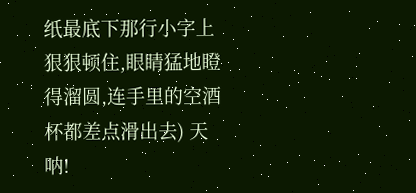纸最底下那行小字上狠狠顿住,眼睛猛地瞪得溜圆,连手里的空酒杯都差点滑出去) 天呐!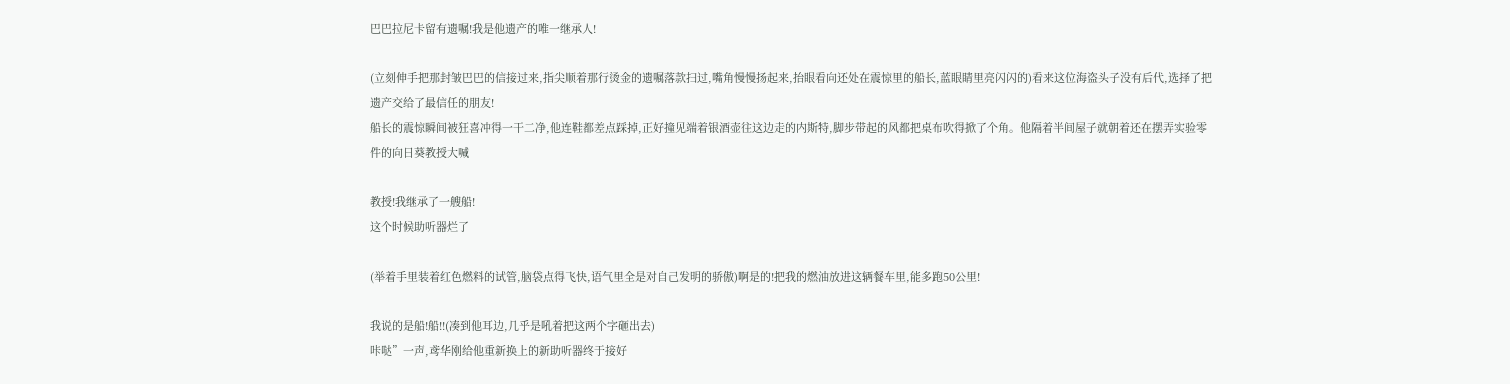巴巴拉尼卡留有遗嘱!我是他遗产的唯一继承人!

(立刻伸手把那封皱巴巴的信接过来,指尖顺着那行烫金的遗嘱落款扫过,嘴角慢慢扬起来,抬眼看向还处在震惊里的船长,蓝眼睛里亮闪闪的)看来这位海盗头子没有后代,选择了把遗产交给了最信任的朋友!
船长的震惊瞬间被狂喜冲得一干二净,他连鞋都差点踩掉,正好撞见端着银酒壶往这边走的内斯特,脚步带起的风都把桌布吹得掀了个角。他隔着半间屋子就朝着还在摆弄实验零件的向日葵教授大喊

教授!我继承了一艘船!
这个时候助听器烂了

(举着手里装着红色燃料的试管,脑袋点得飞快,语气里全是对自己发明的骄傲)啊是的!把我的燃油放进这辆餐车里,能多跑50公里!

我说的是船!船!!(凑到他耳边,几乎是吼着把这两个字砸出去)
咔哒”一声,鸢华刚给他重新换上的新助听器终于接好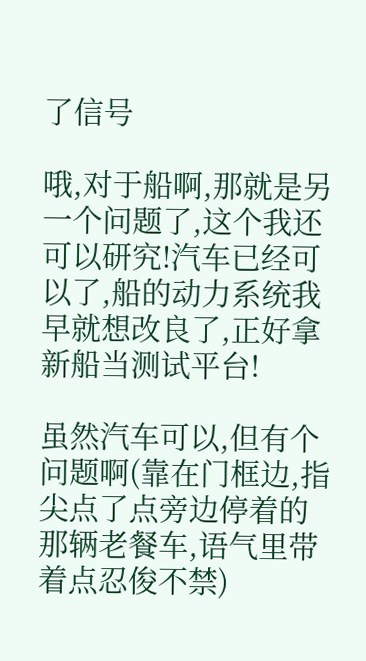了信号

哦,对于船啊,那就是另一个问题了,这个我还可以研究!汽车已经可以了,船的动力系统我早就想改良了,正好拿新船当测试平台!

虽然汽车可以,但有个问题啊(靠在门框边,指尖点了点旁边停着的那辆老餐车,语气里带着点忍俊不禁)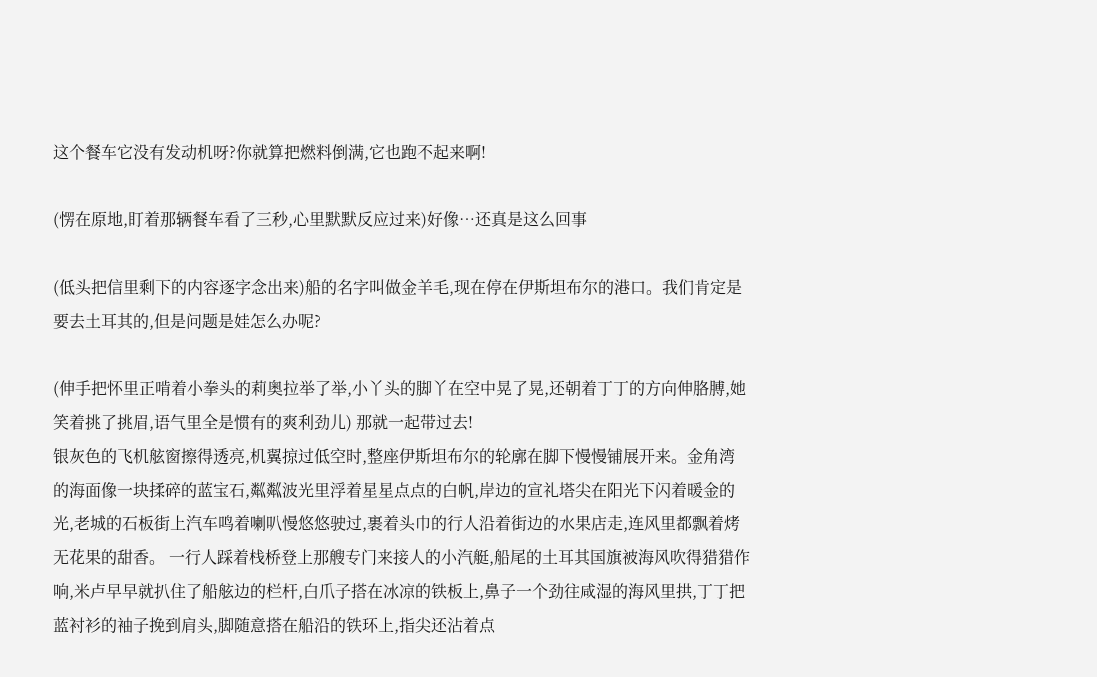这个餐车它没有发动机呀?你就算把燃料倒满,它也跑不起来啊!

(愣在原地,盯着那辆餐车看了三秒,心里默默反应过来)好像…还真是这么回事

(低头把信里剩下的内容逐字念出来)船的名字叫做金羊毛,现在停在伊斯坦布尔的港口。我们肯定是要去土耳其的,但是问题是娃怎么办呢?

(伸手把怀里正啃着小拳头的莉奥拉举了举,小丫头的脚丫在空中晃了晃,还朝着丁丁的方向伸胳膊,她笑着挑了挑眉,语气里全是惯有的爽利劲儿) 那就一起带过去!
银灰色的飞机舷窗擦得透亮,机翼掠过低空时,整座伊斯坦布尔的轮廓在脚下慢慢铺展开来。金角湾的海面像一块揉碎的蓝宝石,粼粼波光里浮着星星点点的白帆,岸边的宣礼塔尖在阳光下闪着暖金的光,老城的石板街上汽车鸣着喇叭慢悠悠驶过,裹着头巾的行人沿着街边的水果店走,连风里都飘着烤无花果的甜香。 一行人踩着栈桥登上那艘专门来接人的小汽艇,船尾的土耳其国旗被海风吹得猎猎作响,米卢早早就扒住了船舷边的栏杆,白爪子搭在冰凉的铁板上,鼻子一个劲往咸湿的海风里拱,丁丁把蓝衬衫的袖子挽到肩头,脚随意搭在船沿的铁环上,指尖还沾着点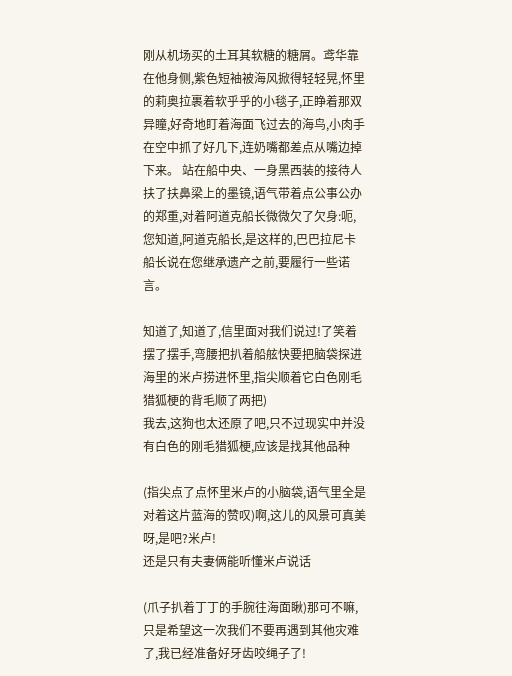刚从机场买的土耳其软糖的糖屑。鸢华靠在他身侧,紫色短袖被海风掀得轻轻晃,怀里的莉奥拉裹着软乎乎的小毯子,正睁着那双异瞳,好奇地盯着海面飞过去的海鸟,小肉手在空中抓了好几下,连奶嘴都差点从嘴边掉下来。 站在船中央、一身黑西装的接待人扶了扶鼻梁上的墨镜,语气带着点公事公办的郑重,对着阿道克船长微微欠了欠身:呃,您知道,阿道克船长,是这样的,巴巴拉尼卡船长说在您继承遗产之前,要履行一些诺言。

知道了,知道了,信里面对我们说过!了笑着摆了摆手,弯腰把扒着船舷快要把脑袋探进海里的米卢捞进怀里,指尖顺着它白色刚毛猎狐梗的背毛顺了两把)
我去,这狗也太还原了吧,只不过现实中并没有白色的刚毛猎狐梗,应该是找其他品种

(指尖点了点怀里米卢的小脑袋,语气里全是对着这片蓝海的赞叹)啊,这儿的风景可真美呀,是吧?米卢!
还是只有夫妻俩能听懂米卢说话

(爪子扒着丁丁的手腕往海面瞅)那可不嘛,只是希望这一次我们不要再遇到其他灾难了,我已经准备好牙齿咬绳子了!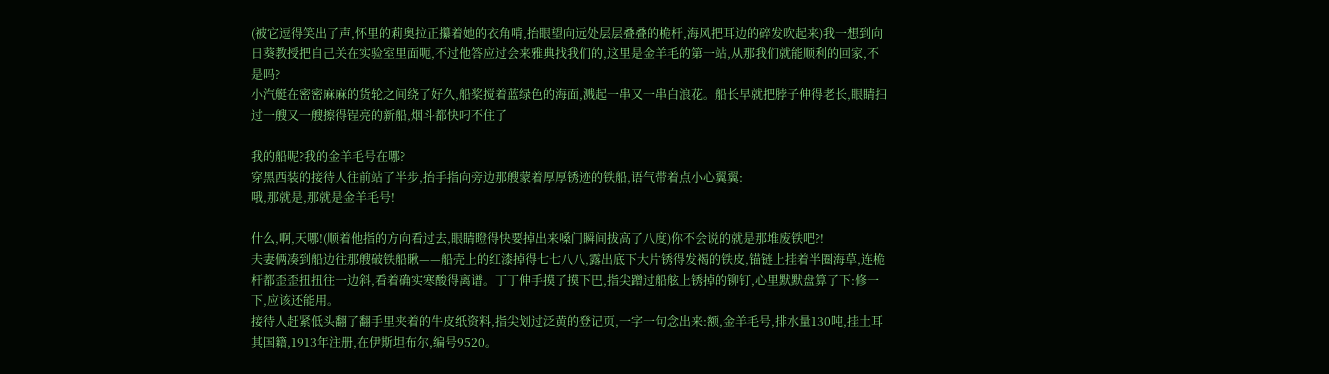(被它逗得笑出了声,怀里的莉奥拉正攥着她的衣角啃,抬眼望向远处层层叠叠的桅杆,海风把耳边的碎发吹起来)我一想到向日葵教授把自己关在实验室里面呃,不过他答应过会来雅典找我们的,这里是金羊毛的第一站,从那我们就能顺利的回家,不是吗?
小汽艇在密密麻麻的货轮之间绕了好久,船桨搅着蓝绿色的海面,溅起一串又一串白浪花。船长早就把脖子伸得老长,眼睛扫过一艘又一艘擦得锃亮的新船,烟斗都快叼不住了

我的船呢?我的金羊毛号在哪?
穿黑西装的接待人往前站了半步,抬手指向旁边那艘蒙着厚厚锈迹的铁船,语气带着点小心翼翼:
哦,那就是,那就是金羊毛号!

什么,啊,天哪!(顺着他指的方向看过去,眼睛瞪得快要掉出来嗓门瞬间拔高了八度)你不会说的就是那堆废铁吧?!
夫妻俩凑到船边往那艘破铁船瞅——船壳上的红漆掉得七七八八,露出底下大片锈得发褐的铁皮,锚链上挂着半圈海草,连桅杆都歪歪扭扭往一边斜,看着确实寒酸得离谱。丁丁伸手摸了摸下巴,指尖蹭过船舷上锈掉的铆钉,心里默默盘算了下:修一下,应该还能用。
接待人赶紧低头翻了翻手里夹着的牛皮纸资料,指尖划过泛黄的登记页,一字一句念出来:额,金羊毛号,排水量130吨,挂土耳其国籍,1913年注册,在伊斯坦布尔,编号9520。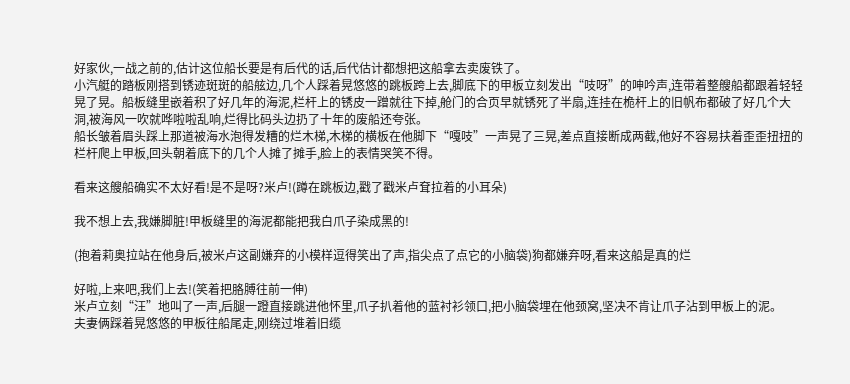好家伙,一战之前的,估计这位船长要是有后代的话,后代估计都想把这船拿去卖废铁了。
小汽艇的踏板刚搭到锈迹斑斑的船舷边,几个人踩着晃悠悠的跳板跨上去,脚底下的甲板立刻发出“吱呀”的呻吟声,连带着整艘船都跟着轻轻晃了晃。船板缝里嵌着积了好几年的海泥,栏杆上的锈皮一蹭就往下掉,舱门的合页早就锈死了半扇,连挂在桅杆上的旧帆布都破了好几个大洞,被海风一吹就哗啦啦乱响,烂得比码头边扔了十年的废船还夸张。
船长皱着眉头踩上那道被海水泡得发糟的烂木梯,木梯的横板在他脚下“嘎吱”一声晃了三晃,差点直接断成两截,他好不容易扶着歪歪扭扭的栏杆爬上甲板,回头朝着底下的几个人摊了摊手,脸上的表情哭笑不得。

看来这艘船确实不太好看!是不是呀?米卢!(蹲在跳板边,戳了戳米卢耷拉着的小耳朵)

我不想上去,我嫌脚脏!甲板缝里的海泥都能把我白爪子染成黑的!

(抱着莉奥拉站在他身后,被米卢这副嫌弃的小模样逗得笑出了声,指尖点了点它的小脑袋)狗都嫌弃呀,看来这船是真的烂

好啦,上来吧,我们上去!(笑着把胳膊往前一伸)
米卢立刻“汪”地叫了一声,后腿一蹬直接跳进他怀里,爪子扒着他的蓝衬衫领口,把小脑袋埋在他颈窝,坚决不肯让爪子沾到甲板上的泥。
夫妻俩踩着晃悠悠的甲板往船尾走,刚绕过堆着旧缆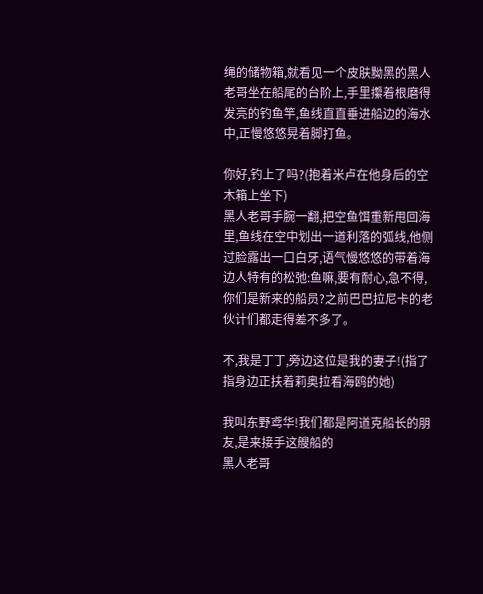绳的储物箱,就看见一个皮肤黝黑的黑人老哥坐在船尾的台阶上,手里攥着根磨得发亮的钓鱼竿,鱼线直直垂进船边的海水中,正慢悠悠晃着脚打鱼。

你好,钓上了吗?(抱着米卢在他身后的空木箱上坐下)
黑人老哥手腕一翻,把空鱼饵重新甩回海里,鱼线在空中划出一道利落的弧线,他侧过脸露出一口白牙,语气慢悠悠的带着海边人特有的松弛:鱼嘛,要有耐心,急不得,你们是新来的船员?之前巴巴拉尼卡的老伙计们都走得差不多了。

不,我是丁丁,旁边这位是我的妻子!(指了指身边正扶着莉奥拉看海鸥的她)

我叫东野鸢华!我们都是阿道克船长的朋友,是来接手这艘船的
黑人老哥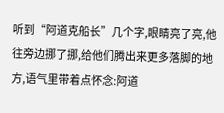听到“阿道克船长”几个字,眼睛亮了亮,他往旁边挪了挪,给他们腾出来更多落脚的地方,语气里带着点怀念:阿道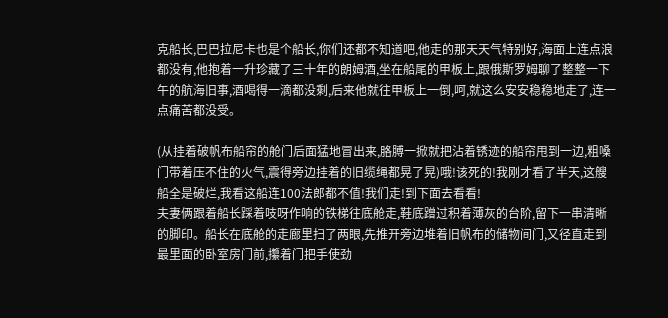克船长,巴巴拉尼卡也是个船长,你们还都不知道吧,他走的那天天气特别好,海面上连点浪都没有,他抱着一升珍藏了三十年的朗姆酒,坐在船尾的甲板上,跟俄斯罗姆聊了整整一下午的航海旧事,酒喝得一滴都没剩,后来他就往甲板上一倒,呵,就这么安安稳稳地走了,连一点痛苦都没受。

(从挂着破帆布船帘的舱门后面猛地冒出来,胳膊一掀就把沾着锈迹的船帘甩到一边,粗嗓门带着压不住的火气,震得旁边挂着的旧缆绳都晃了晃)哦!该死的!我刚才看了半天,这艘船全是破烂,我看这船连100法郎都不值!我们走!到下面去看看!
夫妻俩跟着船长踩着吱呀作响的铁梯往底舱走,鞋底蹭过积着薄灰的台阶,留下一串清晰的脚印。船长在底舱的走廊里扫了两眼,先推开旁边堆着旧帆布的储物间门,又径直走到最里面的卧室房门前,攥着门把手使劲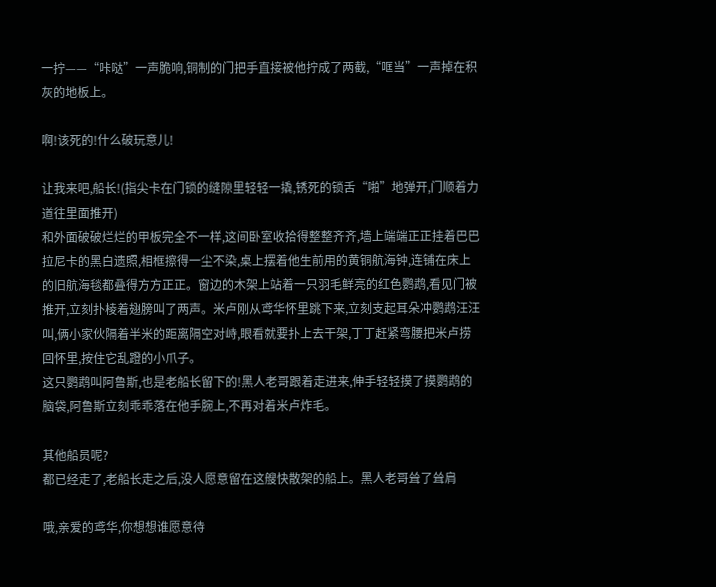一拧——“咔哒”一声脆响,铜制的门把手直接被他拧成了两截,“哐当”一声掉在积灰的地板上。

啊!该死的!什么破玩意儿!

让我来吧,船长!(指尖卡在门锁的缝隙里轻轻一撬,锈死的锁舌“啪”地弹开,门顺着力道往里面推开)
和外面破破烂烂的甲板完全不一样,这间卧室收拾得整整齐齐,墙上端端正正挂着巴巴拉尼卡的黑白遗照,相框擦得一尘不染,桌上摆着他生前用的黄铜航海钟,连铺在床上的旧航海毯都叠得方方正正。窗边的木架上站着一只羽毛鲜亮的红色鹦鹉,看见门被推开,立刻扑棱着翅膀叫了两声。米卢刚从鸢华怀里跳下来,立刻支起耳朵冲鹦鹉汪汪叫,俩小家伙隔着半米的距离隔空对峙,眼看就要扑上去干架,丁丁赶紧弯腰把米卢捞回怀里,按住它乱蹬的小爪子。
这只鹦鹉叫阿鲁斯,也是老船长留下的!黑人老哥跟着走进来,伸手轻轻摸了摸鹦鹉的脑袋,阿鲁斯立刻乖乖落在他手腕上,不再对着米卢炸毛。

其他船员呢?
都已经走了,老船长走之后,没人愿意留在这艘快散架的船上。黑人老哥耸了耸肩

哦,亲爱的鸢华,你想想谁愿意待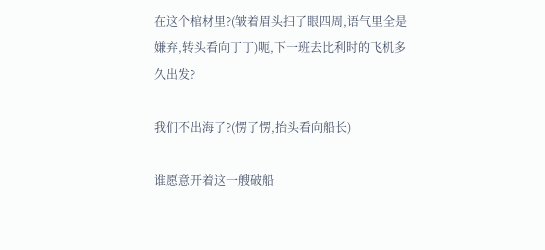在这个棺材里?(皱着眉头扫了眼四周,语气里全是嫌弃,转头看向丁丁)呃,下一班去比利时的飞机多久出发?

我们不出海了?(愣了愣,抬头看向船长)

谁愿意开着这一艘破船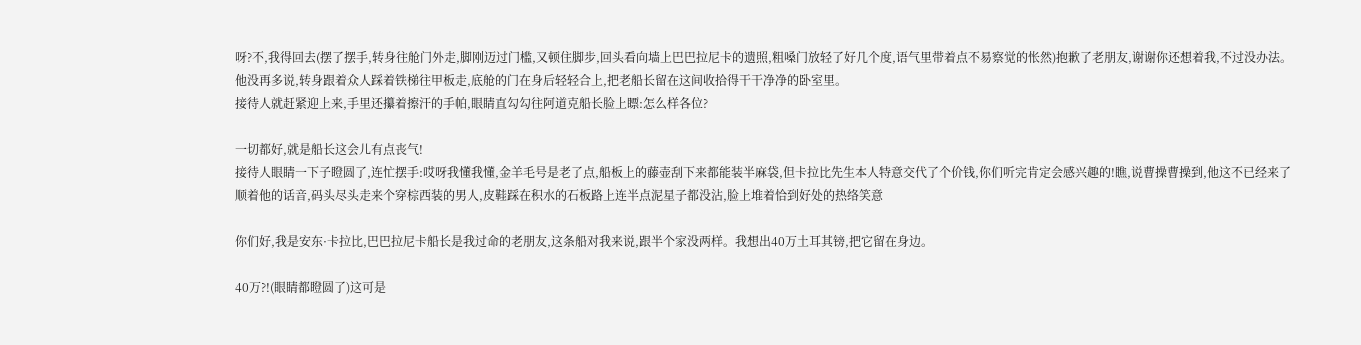呀?不,我得回去(摆了摆手,转身往舱门外走,脚刚迈过门槛,又顿住脚步,回头看向墙上巴巴拉尼卡的遗照,粗嗓门放轻了好几个度,语气里带着点不易察觉的怅然)抱歉了老朋友,谢谢你还想着我,不过没办法。
他没再多说,转身跟着众人踩着铁梯往甲板走,底舱的门在身后轻轻合上,把老船长留在这间收拾得干干净净的卧室里。
接待人就赶紧迎上来,手里还攥着擦汗的手帕,眼睛直勾勾往阿道克船长脸上瞟:怎么样各位?

一切都好,就是船长这会儿有点丧气!
接待人眼睛一下子瞪圆了,连忙摆手:哎呀我懂我懂,金羊毛号是老了点,船板上的藤壶刮下来都能装半麻袋,但卡拉比先生本人特意交代了个价钱,你们听完肯定会感兴趣的!瞧,说曹操曹操到,他这不已经来了
顺着他的话音,码头尽头走来个穿棕西装的男人,皮鞋踩在积水的石板路上连半点泥星子都没沾,脸上堆着恰到好处的热络笑意

你们好,我是安东·卡拉比,巴巴拉尼卡船长是我过命的老朋友,这条船对我来说,跟半个家没两样。我想出40万土耳其镑,把它留在身边。

40万?!(眼睛都瞪圆了)这可是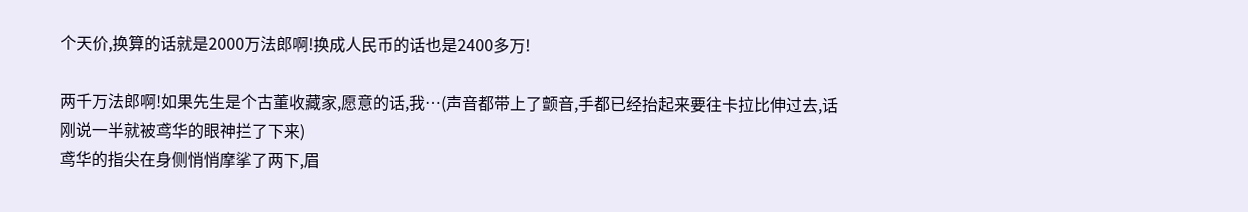个天价,换算的话就是2000万法郎啊!换成人民币的话也是2400多万!

两千万法郎啊!如果先生是个古董收藏家,愿意的话,我…(声音都带上了颤音,手都已经抬起来要往卡拉比伸过去,话刚说一半就被鸢华的眼神拦了下来)
鸢华的指尖在身侧悄悄摩挲了两下,眉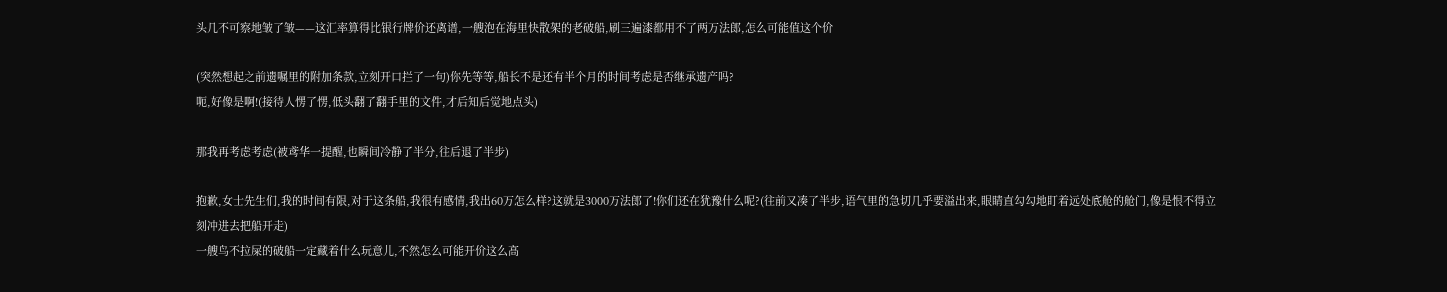头几不可察地皱了皱——这汇率算得比银行牌价还离谱,一艘泡在海里快散架的老破船,刷三遍漆都用不了两万法郎,怎么可能值这个价

(突然想起之前遗嘱里的附加条款,立刻开口拦了一句)你先等等,船长不是还有半个月的时间考虑是否继承遗产吗?
呃,好像是啊!(接待人愣了愣,低头翻了翻手里的文件,才后知后觉地点头)

那我再考虑考虑(被鸢华一提醒,也瞬间冷静了半分,往后退了半步)

抱歉,女士先生们,我的时间有限,对于这条船,我很有感情,我出60万怎么样?这就是3000万法郎了!你们还在犹豫什么呢?(往前又凑了半步,语气里的急切几乎要溢出来,眼睛直勾勾地盯着远处底舱的舱门,像是恨不得立刻冲进去把船开走)
一艘鸟不拉屎的破船一定藏着什么玩意儿,不然怎么可能开价这么高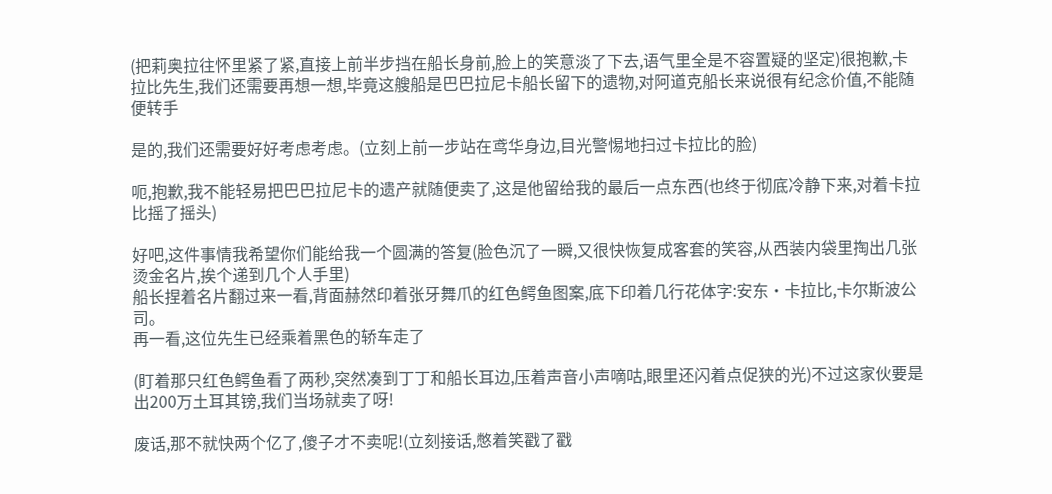(把莉奥拉往怀里紧了紧,直接上前半步挡在船长身前,脸上的笑意淡了下去,语气里全是不容置疑的坚定)很抱歉,卡拉比先生,我们还需要再想一想,毕竟这艘船是巴巴拉尼卡船长留下的遗物,对阿道克船长来说很有纪念价值,不能随便转手

是的,我们还需要好好考虑考虑。(立刻上前一步站在鸢华身边,目光警惕地扫过卡拉比的脸)

呃,抱歉,我不能轻易把巴巴拉尼卡的遗产就随便卖了,这是他留给我的最后一点东西(也终于彻底冷静下来,对着卡拉比摇了摇头)

好吧,这件事情我希望你们能给我一个圆满的答复(脸色沉了一瞬,又很快恢复成客套的笑容,从西装内袋里掏出几张烫金名片,挨个递到几个人手里)
船长捏着名片翻过来一看,背面赫然印着张牙舞爪的红色鳄鱼图案,底下印着几行花体字:安东·卡拉比,卡尔斯波公司。
再一看,这位先生已经乘着黑色的轿车走了

(盯着那只红色鳄鱼看了两秒,突然凑到丁丁和船长耳边,压着声音小声嘀咕,眼里还闪着点促狭的光)不过这家伙要是出200万土耳其镑,我们当场就卖了呀!

废话,那不就快两个亿了,傻子才不卖呢!(立刻接话,憋着笑戳了戳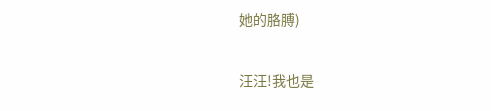她的胳膊)

汪汪!我也是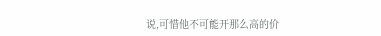说,可惜他不可能开那么高的价